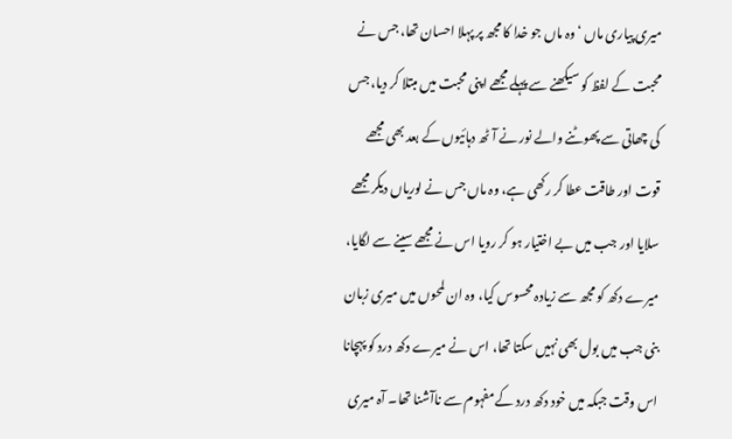میری پیاری ماں ‘وہ ماں جو خدا کا مجھ پر پہلا احسان تھا، جس نے محبت کے لفظ کو سیکھنے سے پہلے مجھے اپنی محبت میں مبتلا کر دیا، جس کی چھاتی سے پھوٹنے والے نور نے آٹھ دہائیوں کے بعد بھی مجھے قوت اور طاقت عطا کر رکھی ہے، وہ ماں جس نے لوریاں دیکر مجھے سلایا اور جب میں بے اختیار ہو کر رویا اس نے مجھے سینے سے لگایا، میرے دکھ کو مجھ سے زیادہ محسوس کیا، وہ ان لمحوں میں میری زبان بنی جب میں بول بھی نہیں سکتا تھا، اس نے میرے دکھ درد کو پہچانا اس وقت جبکہ میں خود دکھ درد کے مفہوم سے ناآشنا تھا۔ آہ میری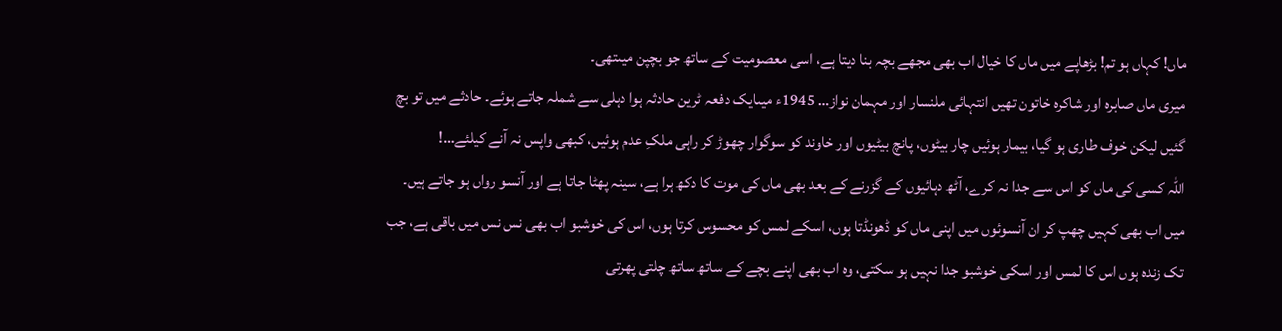ماں! کہاں ہو تم! بڑھاپے میں ماں کا خیال اب بھی مجھے بچہ بنا دیتا ہے، اسی معصومیت کے ساتھ جو بچپن میںتھی۔
میری ماں صابرہ اور شاکرہ خاتون تھیں انتہائی ملنسار اور مہمان نواز… 1945ء میںایک دفعہ ٹرین حادثہ ہوا دہلی سے شملہ جاتے ہوئے۔ حادثے میں تو بچ گئیں لیکن خوف طاری ہو گیا، بیمار ہوئیں چار بیٹوں، پانچ بیٹیوں اور خاوند کو سوگوار چھوڑ کر راہی ملکِ عدم ہوئیں، کبھی واپس نہ آنے کیلئے…!
اللہ کسی کی ماں کو اس سے جدا نہ کرے، آٹھ دہائیوں کے گزرنے کے بعد بھی ماں کی موت کا دکھ ہرا ہے، سینہ پھٹا جاتا ہے اور آنسو رواں ہو جاتے ہیں۔ میں اب بھی کہیں چھپ کر ان آنسوئوں میں اپنی ماں کو ڈھونڈتا ہوں، اسکے لمس کو محسوس کرتا ہوں، اس کی خوشبو اب بھی نس نس میں باقی ہے، جب تک زندہ ہوں اس کا لمس اور اسکی خوشبو جدا نہیں ہو سکتی، وہ اب بھی اپنے بچے کے ساتھ ساتھ چلتی پھرتی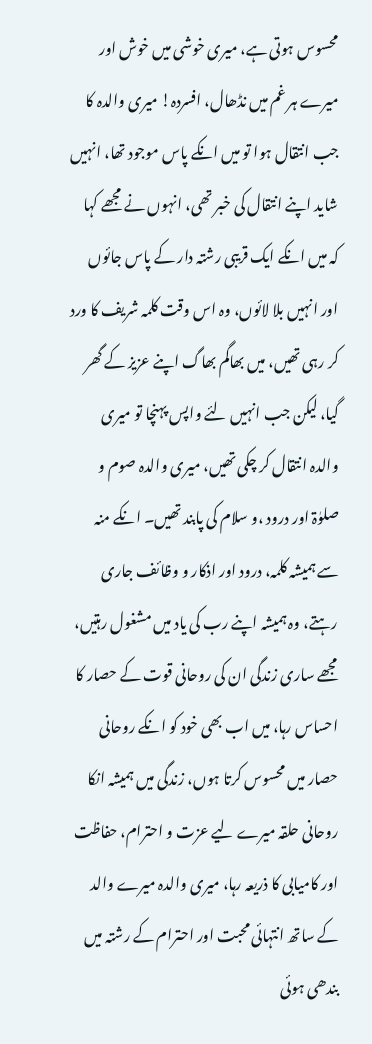محسوس ہوتی ہے، میری خوشی میں خوش اور میرے ہر غم میں نڈھال، افسردہ! میری والدہ کا جب انتقال ہوا تو میں انکے پاس موجود تھا، انہیں شاید اپنے انتقال کی خبر تھی، انہوں نے مجھے کہا کہ میں انکے ایک قریبی رشتہ دار کے پاس جائوں اور انہیں بلا لائوں، وہ اس وقت کلمہ شریف کا ورد کر رہی تھیں، میں بھاگم بھاگ اپنے عزیز کے گھر گیا، لیکن جب انہیں لئے واپس پہنچا تو میری والدہ انتقال کر چکی تھیں، میری والدہ صوم و صلوٰۃ اور درود ،و سلام کی پابند تھیں۔ انکے منہ سے ہمیشہ کلمہ، درود اور اذکار و وظائف جاری رہتے، وہ ہمیشہ اپنے رب کی یاد میں مشغول رہتیں، مجھے ساری زندگی ان کی روحانی قوت کے حصار کا احساس رہا، میں اب بھی خود کو انکے روحانی حصار میں محسوس کرتا ہوں، زندگی میں ہمیشہ انکا روحانی حلقہ میرے لیے عزت و احترام، حفاظت اور کامیابی کا ذریعہ رہا، میری والدہ میرے والد کے ساتھ انتہائی محبت اور احترام کے رشتہ میں بندھی ہوئی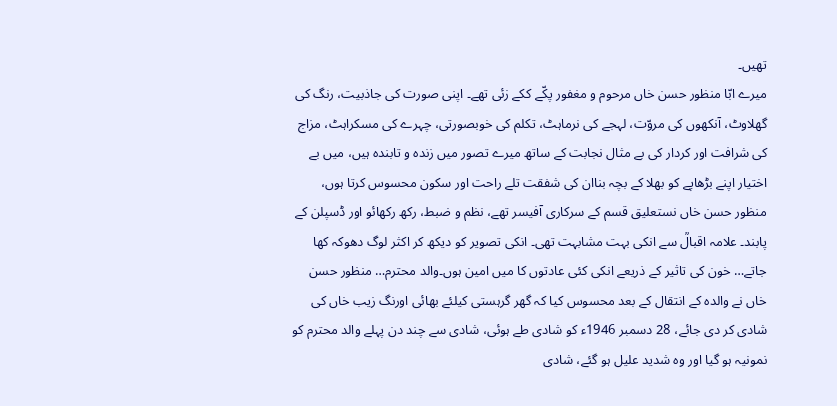تھیں۔
میرے ابّا منظور حسن خاں مرحوم و مغفور پکّے ککے زئی تھے۔ اپنی صورت کی جاذبیت، رنگ کی گھلاوٹ، آنکھوں کی مروّت، لہجے کی نرماہٹ، تکلم کی خوبصورتی، چہرے کی مسکراہٹ، مزاج کی شرافت اور کردار کی بے مثال نجابت کے ساتھ میرے تصور میں زندہ و تابندہ ہیں، میں بے اختیار اپنے بڑھاپے کو بھلا کے بچہ بناان کی شفقت تلے راحت اور سکون محسوس کرتا ہوں، منظور حسن خاں نستعلیق قسم کے سرکاری آفیسر تھے، نظم و ضبط، رکھ رکھائو اور ڈسپلن کے پابند۔ علامہ اقبالؒ سے انکی بہت مشابہت تھی۔ انکی تصویر کو دیکھ کر اکثر لوگ دھوکہ کھا جاتے… خون کی تاثیر کے ذریعے انکی کئی عادتوں کا میں امین ہوں۔والد محترم… منظور حسن خاں نے والدہ کے انتقال کے بعد محسوس کیا کہ گھر گرہستی کیلئے بھائی اورنگ زیب خاں کی شادی کر دی جائے، 28 دسمبر 1946ء کو شادی طے ہوئی، شادی سے چند دن پہلے والد محترم کو نمونیہ ہو گیا اور وہ شدید علیل ہو گئے، شادی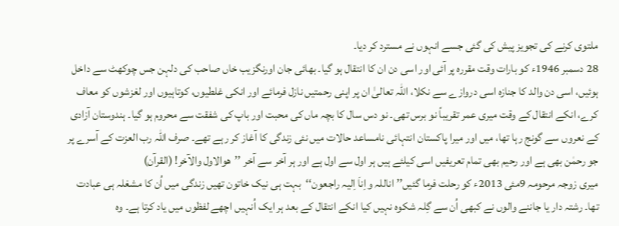ملتوی کرنے کی تجویز پیش کی گئی جسے انہوں نے مسترد کر دیا۔
28 دسمبر 1946ء کو بارات وقت مقررہ پر آئی اور اسی دن ان کا انتقال ہو گیا۔ بھائی جان اورنگزیب خاں صاحب کی دلہن جس چوکھٹ سے داخل ہوئیں، اسی دن والد کا جنازہ اسی دروازے سے نکلا، اللہ تعالیٰ ان پر اپنی رحمتیں نازل فرمائے اور انکی غلطیوں، کوتاہیوں اور لغزشوں کو معاف کرے، انکے انتقال کے وقت میری عمر تقریباً نو برس تھی۔ نو دس سال کا بچہ ماں کی محبت اور باپ کی شفقت سے محروم ہو گیا۔ ہندوستان آزادی کے نعروں سے گونج رہا تھا، میں اور میرا پاکستان انتہائی نامساعد حالات میں نئی زندگی کا آغاز کر رہے تھے۔ صرف اللہ رب العزت کے آسرے پر جو رحمٰن بھی ہے اور رحیم بھی تمام تعریفیں اسی کیلئے ہیں ہر اول سے اول ہے اور ہر آخر سے آخر ’’ھوالاول والآخر! (القرآن)
میری زوجہ مرحومہ 9مئی 2013ء کو رحلت فرما گئیں’’ اناللہ واِناَ اِلیہ راجعون‘‘بہت ہی نیک خاتون تھیں زندگی میں اُن کا مشغلہ ہی عبادت تھا۔ رشتہ دار یا جاننے والوں نے کبھی اُن سے گِلہ شکوہ نہیں کیا انکے انتقال کے بعد ہر ایک اُنہیں اچھے لفظوں میں یاد کرتا ہے۔ وہ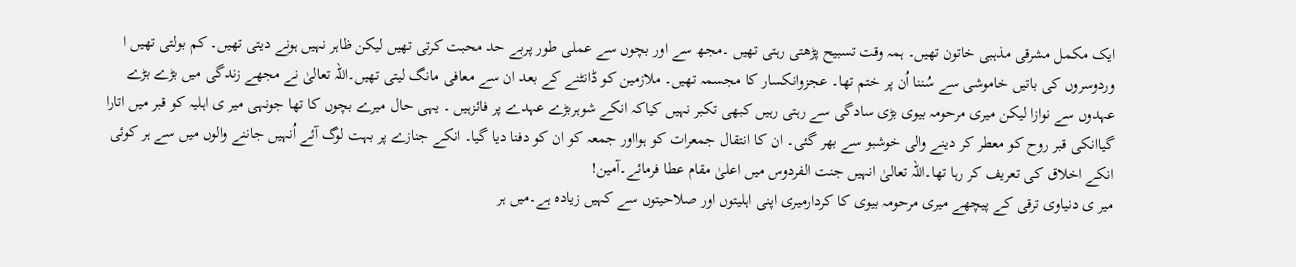ایک مکمل مشرقی مذہبی خاتون تھیں۔ ہمہ وقت تسبیح پڑھتی رہتی تھیں ۔مجھ سے اور بچوں سے عملی طور پربے حد محبت کرتی تھیں لیکن ظاہر نہیں ہونے دیتی تھیں۔ کم بولتی تھیں ا وردوسروں کی باتیں خاموشی سے سُننا اُن پر ختم تھا۔ عجزوانکسار کا مجسمہ تھیں۔ ملازمین کو ڈانٹنے کے بعد ان سے معافی مانگ لیتی تھیں۔اللہ تعالیٰ نے مجھے زندگی میں بڑے بڑے عہدوں سے نوازا لیکن میری مرحومہ بیوی بڑی سادگی سے رہتی رہیں کبھی تکبر نہیں کیاکہ انکے شوہربڑے عہدے پر فائزہیں ۔ یہی حال میرے بچوں کا تھا جونہی میر ی اہلیہ کو قبر میں اتارا گیاانکی قبر روح کو معطر کر دینے والی خوشبو سے بھر گئی۔ ان کا انتقال جمعرات کو ہوااور جمعہ کو ان کو دفنا دیا گیا۔ انکے جنازے پر بہت لوگ آئے اُنہیں جاننے والوں میں سے ہر کوئی انکے اخلاق کی تعریف کر رہا تھا۔اللہ تعالیٰ انہیں جنت الفردوس میں اعلیٰ مقام عطا فرمائے۔آمین!
میر ی دنیاوی ترقی کے پیچھے میری مرحومہ بیوی کا کردارمیری اپنی اہلیتوں اور صلاحیتوں سے کہیں زیادہ ہے۔میں ہر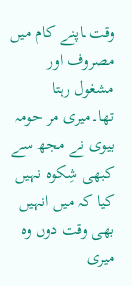وقت ـاپنے کام میں مصروف اور مشغول رہتا تھا۔میری مر حومہ بیوی نے مجھ سے کبھی شِکوہ نہیں کیا کہ میں انہیں بھی وقت دوں وہ میری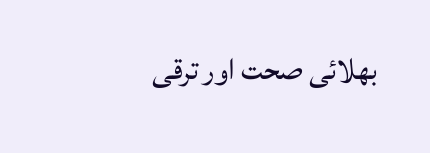بھلائی صحت اور ترقی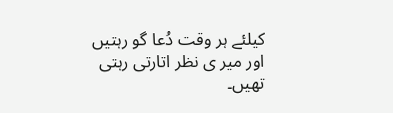کیلئے ہر وقت دُعا گو رہتیں اور میر ی نظر اتارتی رہتی تھیں۔